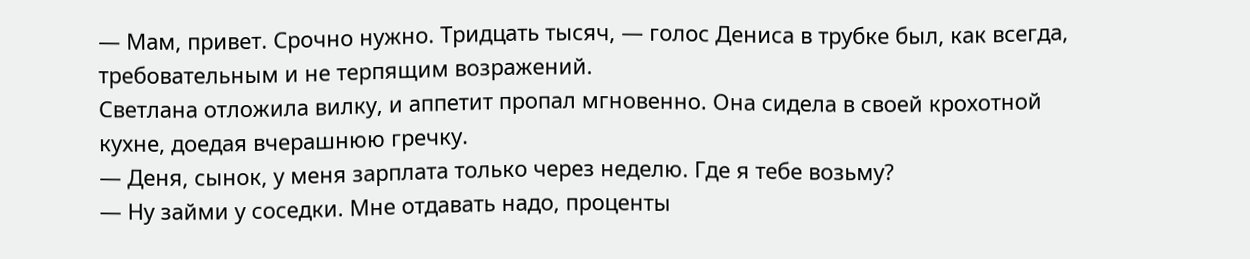— Мам, привет. Срочно нужно. Тридцать тысяч, — голос Дениса в трубке был, как всегда, требовательным и не терпящим возражений.
Светлана отложила вилку, и аппетит пропал мгновенно. Она сидела в своей крохотной кухне, доедая вчерашнюю гречку.
— Деня, сынок, у меня зарплата только через неделю. Где я тебе возьму?
— Ну займи у соседки. Мне отдавать надо, проценты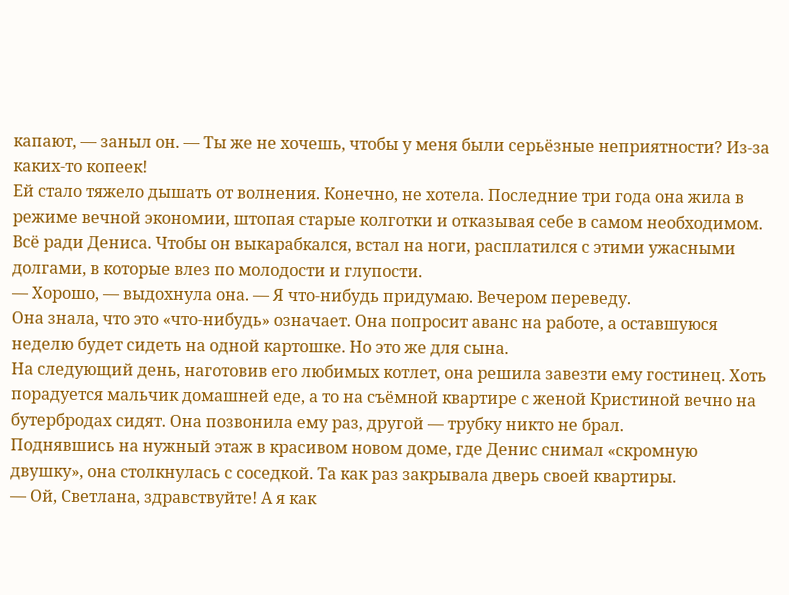капают, — заныл он. — Ты же не хочешь, чтобы у меня были серьёзные неприятности? Из-за каких-то копеек!
Ей стало тяжело дышать от волнения. Конечно, не хотела. Последние три года она жила в режиме вечной экономии, штопая старые колготки и отказывая себе в самом необходимом. Всё ради Дениса. Чтобы он выкарабкался, встал на ноги, расплатился с этими ужасными долгами, в которые влез по молодости и глупости.
— Хорошо, — выдохнула она. — Я что-нибудь придумаю. Вечером переведу.
Она знала, что это «что-нибудь» означает. Она попросит аванс на работе, а оставшуюся неделю будет сидеть на одной картошке. Но это же для сына.
На следующий день, наготовив его любимых котлет, она решила завезти ему гостинец. Хоть порадуется мальчик домашней еде, а то на съёмной квартире с женой Кристиной вечно на бутербродах сидят. Она позвонила ему раз, другой — трубку никто не брал.
Поднявшись на нужный этаж в красивом новом доме, где Денис снимал «скромную двушку», она столкнулась с соседкой. Та как раз закрывала дверь своей квартиры.
— Ой, Светлана, здравствуйте! А я как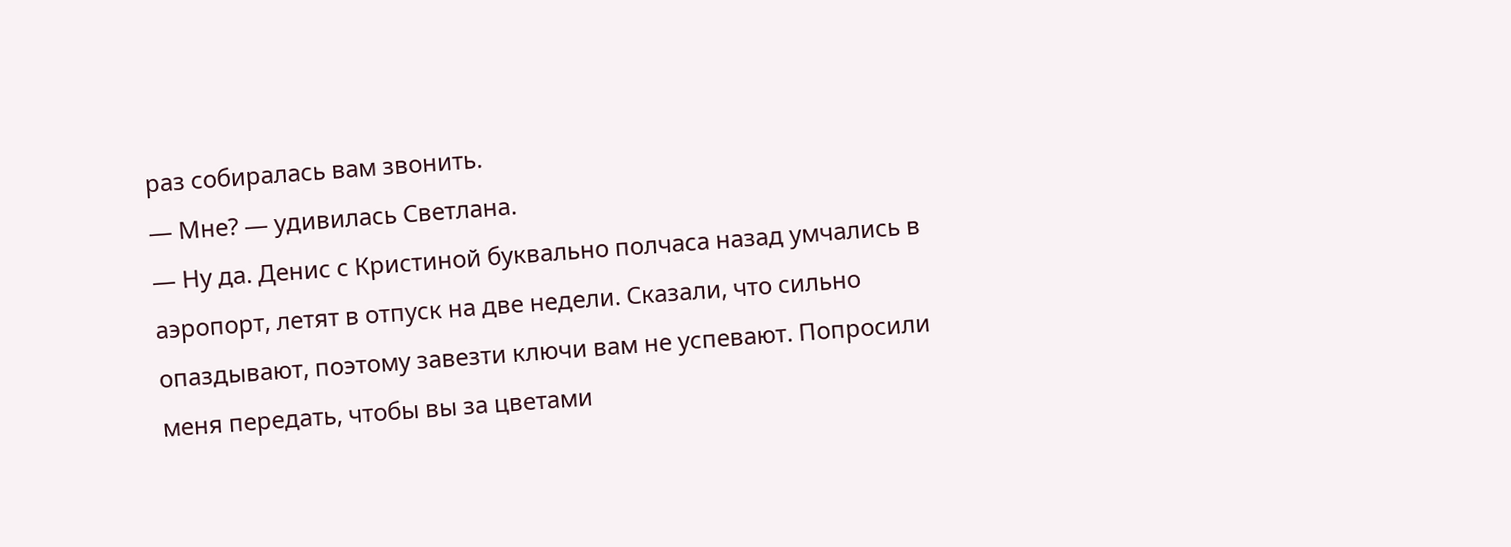раз собиралась вам звонить.
— Мне? — удивилась Светлана.
— Ну да. Денис с Кристиной буквально полчаса назад умчались в аэропорт, летят в отпуск на две недели. Сказали, что сильно опаздывают, поэтому завезти ключи вам не успевают. Попросили меня передать, чтобы вы за цветами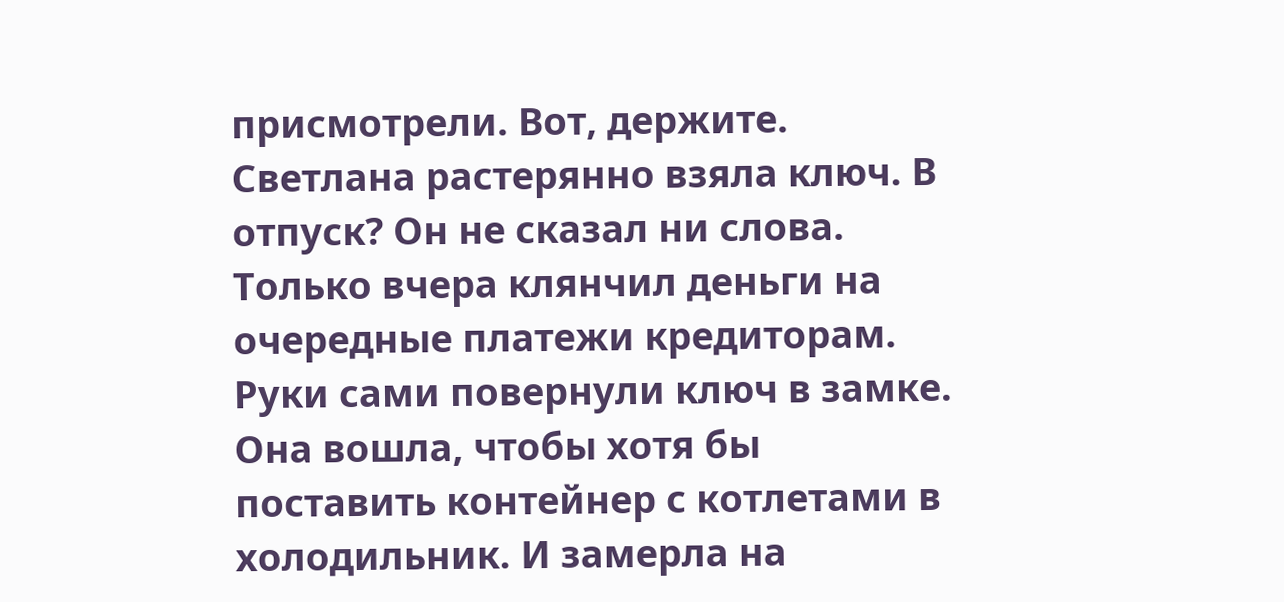присмотрели. Вот, держите.
Светлана растерянно взяла ключ. В отпуск? Он не сказал ни слова. Только вчера клянчил деньги на очередные платежи кредиторам.
Руки сами повернули ключ в замке. Она вошла, чтобы хотя бы поставить контейнер с котлетами в холодильник. И замерла на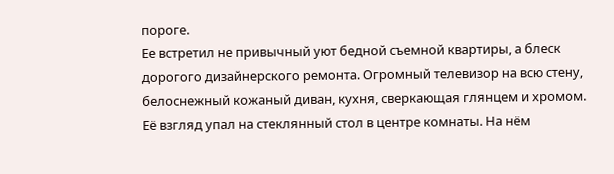пороге.
Ее встретил не привычный уют бедной съемной квартиры, а блеск дорогого дизайнерского ремонта. Огромный телевизор на всю стену, белоснежный кожаный диван, кухня, сверкающая глянцем и хромом.
Её взгляд упал на стеклянный стол в центре комнаты. На нём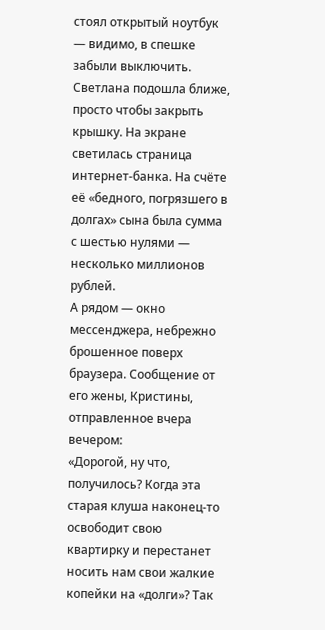стоял открытый ноутбук — видимо, в спешке забыли выключить. Светлана подошла ближе, просто чтобы закрыть крышку. На экране светилась страница интернет-банка. На счёте её «бедного, погрязшего в долгах» сына была сумма с шестью нулями — несколько миллионов рублей.
А рядом — окно мессенджера, небрежно брошенное поверх браузера. Сообщение от его жены, Кристины, отправленное вчера вечером:
«Дорогой, ну что, получилось? Когда эта старая клуша наконец-то освободит свою квартирку и перестанет носить нам свои жалкие копейки на «долги»? Так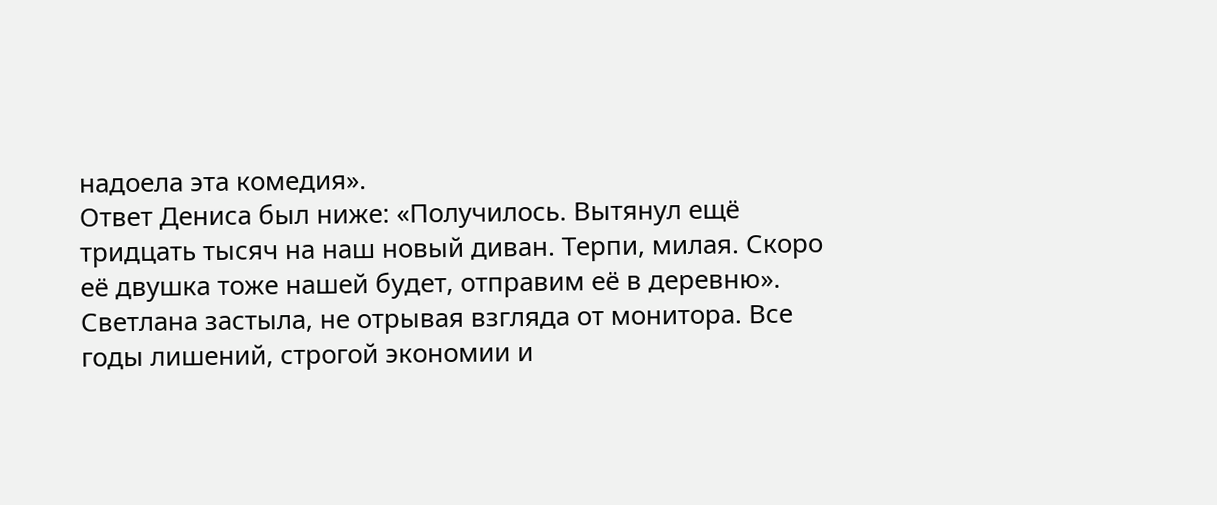надоела эта комедия».
Ответ Дениса был ниже: «Получилось. Вытянул ещё тридцать тысяч на наш новый диван. Терпи, милая. Скоро её двушка тоже нашей будет, отправим её в деревню».
Светлана застыла, не отрывая взгляда от монитора. Все годы лишений, строгой экономии и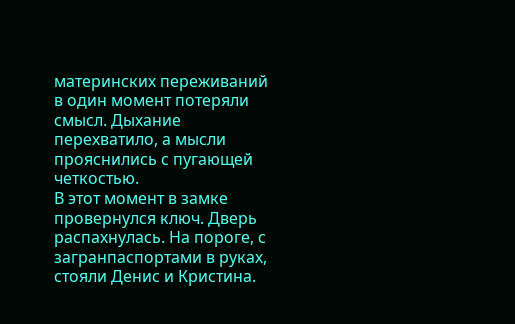материнских переживаний в один момент потеряли смысл. Дыхание перехватило, а мысли прояснились с пугающей четкостью.
В этот момент в замке провернулся ключ. Дверь распахнулась. На пороге, с загранпаспортами в руках, стояли Денис и Кристина.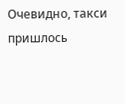Очевидно, такси пришлось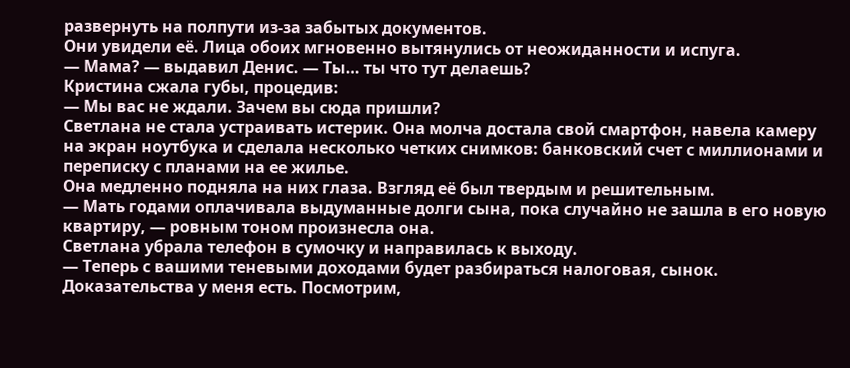развернуть на полпути из-за забытых документов.
Они увидели её. Лица обоих мгновенно вытянулись от неожиданности и испуга.
— Мама? — выдавил Денис. — Ты… ты что тут делаешь?
Кристина сжала губы, процедив:
— Мы вас не ждали. Зачем вы сюда пришли?
Светлана не стала устраивать истерик. Она молча достала свой смартфон, навела камеру на экран ноутбука и сделала несколько четких снимков: банковский счет с миллионами и переписку с планами на ее жилье.
Она медленно подняла на них глаза. Взгляд её был твердым и решительным.
— Мать годами оплачивала выдуманные долги сына, пока случайно не зашла в его новую квартиру, — ровным тоном произнесла она.
Светлана убрала телефон в сумочку и направилась к выходу.
— Теперь с вашими теневыми доходами будет разбираться налоговая, сынок. Доказательства у меня есть. Посмотрим,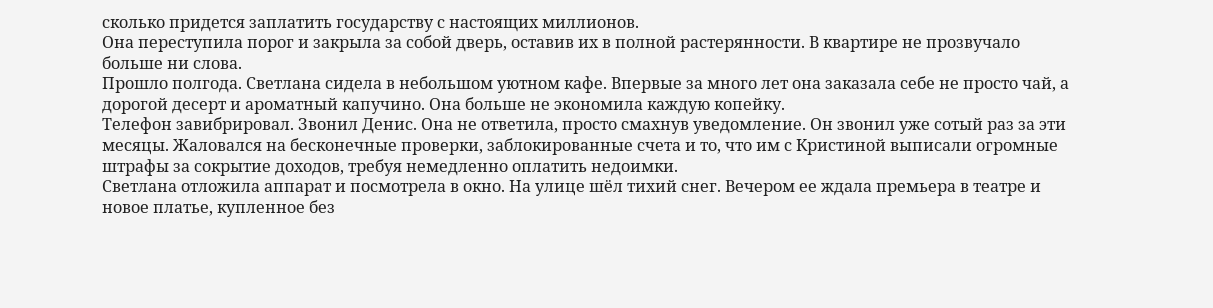сколько придется заплатить государству с настоящих миллионов.
Она переступила порог и закрыла за собой дверь, оставив их в полной растерянности. В квартире не прозвучало больше ни слова.
Прошло полгода. Светлана сидела в небольшом уютном кафе. Впервые за много лет она заказала себе не просто чай, а дорогой десерт и ароматный капучино. Она больше не экономила каждую копейку.
Телефон завибрировал. Звонил Денис. Она не ответила, просто смахнув уведомление. Он звонил уже сотый раз за эти месяцы. Жаловался на бесконечные проверки, заблокированные счета и то, что им с Кристиной выписали огромные штрафы за сокрытие доходов, требуя немедленно оплатить недоимки.
Светлана отложила аппарат и посмотрела в окно. На улице шёл тихий снег. Вечером ее ждала премьера в театре и новое платье, купленное без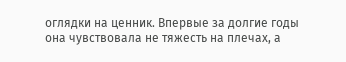оглядки на ценник. Впервые за долгие годы она чувствовала не тяжесть на плечах, а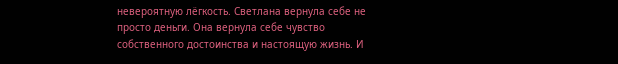невероятную лёгкость. Светлана вернула себе не просто деньги. Она вернула себе чувство собственного достоинства и настоящую жизнь. И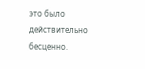это было действительно бесценно.